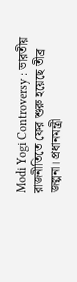Modi Yogi Controversy : ভারতীয় রাজনীতিতে ফের শুরু হয়েছে তীব্র জল্পনা। প্রধানমন্ত্রী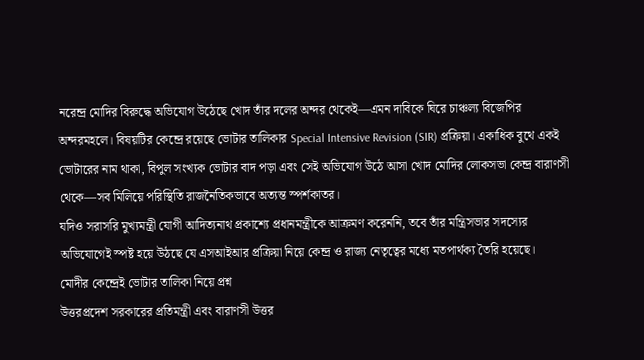নরেন্দ্র মোদির বিরুদ্ধে অভিযোগ উঠেছে খোদ তাঁর দলের অন্দর থেকেই—এমন দাবিকে ঘিরে চাঞ্চল্য বিজেপির অন্দরমহলে। বিষয়টির কেন্দ্রে রয়েছে ভোটার তালিকার Special Intensive Revision (SIR) প্রক্রিয়া। একাধিক বুথে একই ভোটারের নাম থাকা, বিপুল সংখ্যক ভোটার বাদ পড়া এবং সেই অভিযোগ উঠে আসা খোদ মোদির লোকসভা কেন্দ্র বারাণসী থেকে—সব মিলিয়ে পরিস্থিতি রাজনৈতিকভাবে অত্যন্ত স্পর্শকাতর।
যদিও সরাসরি মুখ্যমন্ত্রী যোগী আদিত্যনাথ প্রকাশ্যে প্রধানমন্ত্রীকে আক্রমণ করেননি, তবে তাঁর মন্ত্রিসভার সদস্যের অভিযোগেই স্পষ্ট হয়ে উঠছে যে এসআইআর প্রক্রিয়া নিয়ে কেন্দ্র ও রাজ্য নেতৃত্বের মধ্যে মতপার্থক্য তৈরি হয়েছে।
মোদীর কেন্দ্রেই ভোটার তালিকা নিয়ে প্রশ্ন
উত্তরপ্রদেশ সরকারের প্রতিমন্ত্রী এবং বারাণসী উত্তর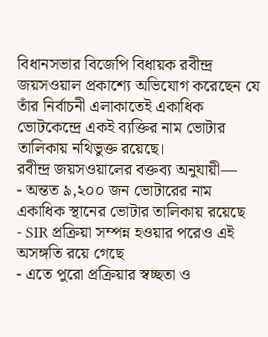বিধানসভার বিজেপি বিধায়ক রবীন্দ্র জয়সওয়াল প্রকাশ্যে অভিযোগ করেছেন যে তাঁর নির্বাচনী এলাকাতেই একাধিক ভোটকেন্দ্রে একই ব্যক্তির নাম ভোটার তালিকায় নথিভুক্ত রয়েছে।
রবীন্দ্র জয়সওয়ালের বক্তব্য অনুযায়ী—
- অন্তত ৯,২০০ জন ভোটারের নাম একাধিক স্থানের ভোটার তালিকায় রয়েছে
- SIR প্রক্রিয়া সম্পন্ন হওয়ার পরেও এই অসঙ্গতি রয়ে গেছে
- এতে পুরো প্রক্রিয়ার স্বচ্ছতা ও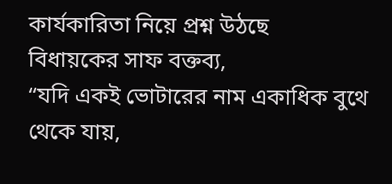কার্যকারিতা নিয়ে প্রশ্ন উঠছে
বিধায়কের সাফ বক্তব্য,
“যদি একই ভোটারের নাম একাধিক বুথে থেকে যায়,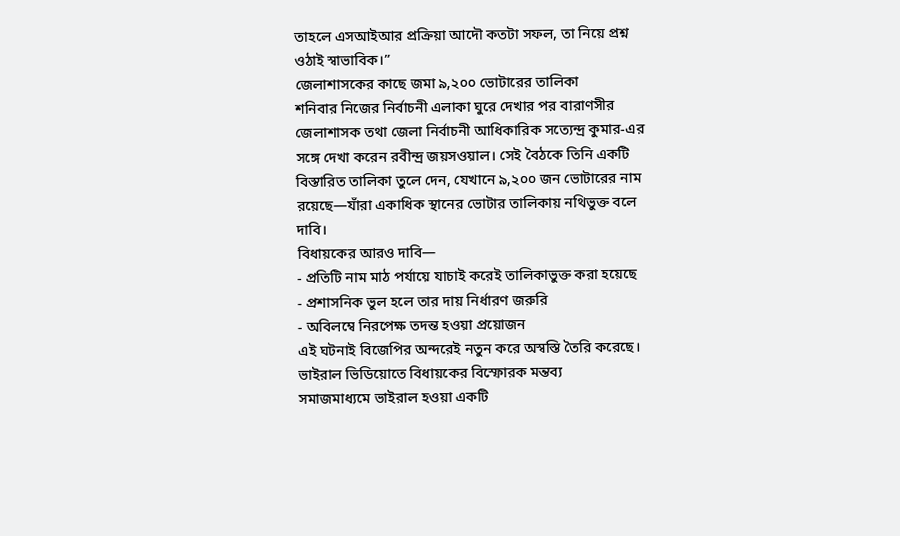তাহলে এসআইআর প্রক্রিয়া আদৌ কতটা সফল, তা নিয়ে প্রশ্ন ওঠাই স্বাভাবিক।”
জেলাশাসকের কাছে জমা ৯,২০০ ভোটারের তালিকা
শনিবার নিজের নির্বাচনী এলাকা ঘুরে দেখার পর বারাণসীর জেলাশাসক তথা জেলা নির্বাচনী আধিকারিক সত্যেন্দ্র কুমার-এর সঙ্গে দেখা করেন রবীন্দ্র জয়সওয়াল। সেই বৈঠকে তিনি একটি বিস্তারিত তালিকা তুলে দেন, যেখানে ৯,২০০ জন ভোটারের নাম রয়েছে—যাঁরা একাধিক স্থানের ভোটার তালিকায় নথিভুক্ত বলে দাবি।
বিধায়কের আরও দাবি—
- প্রতিটি নাম মাঠ পর্যায়ে যাচাই করেই তালিকাভুক্ত করা হয়েছে
- প্রশাসনিক ভুল হলে তার দায় নির্ধারণ জরুরি
- অবিলম্বে নিরপেক্ষ তদন্ত হওয়া প্রয়োজন
এই ঘটনাই বিজেপির অন্দরেই নতুন করে অস্বস্তি তৈরি করেছে।
ভাইরাল ভিডিয়োতে বিধায়কের বিস্ফোরক মন্তব্য
সমাজমাধ্যমে ভাইরাল হওয়া একটি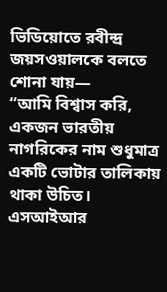ভিডিয়োতে রবীন্দ্র জয়সওয়ালকে বলতে শোনা যায়—
“আমি বিশ্বাস করি, একজন ভারতীয় নাগরিকের নাম শুধুমাত্র একটি ভোটার তালিকায় থাকা উচিত। এসআইআর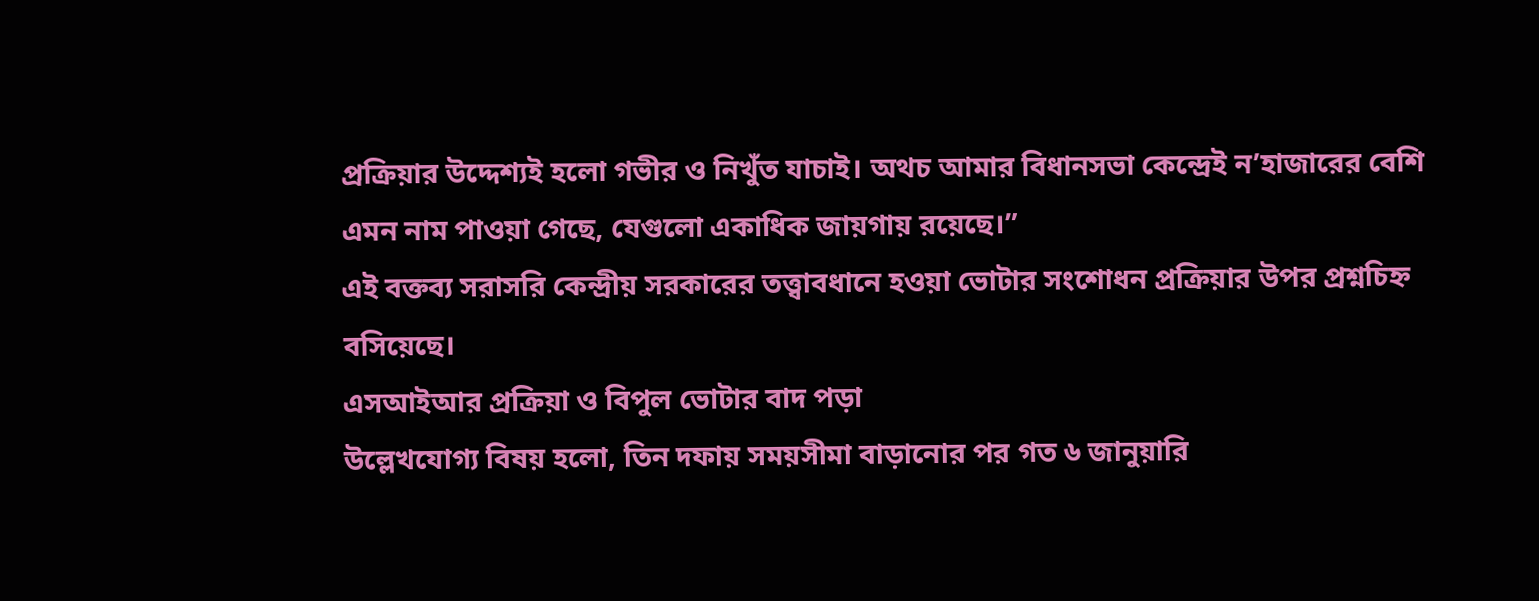প্রক্রিয়ার উদ্দেশ্যই হলো গভীর ও নিখুঁত যাচাই। অথচ আমার বিধানসভা কেন্দ্রেই ন’হাজারের বেশি এমন নাম পাওয়া গেছে, যেগুলো একাধিক জায়গায় রয়েছে।”
এই বক্তব্য সরাসরি কেন্দ্রীয় সরকারের তত্ত্বাবধানে হওয়া ভোটার সংশোধন প্রক্রিয়ার উপর প্রশ্নচিহ্ন বসিয়েছে।
এসআইআর প্রক্রিয়া ও বিপুল ভোটার বাদ পড়া
উল্লেখযোগ্য বিষয় হলো, তিন দফায় সময়সীমা বাড়ানোর পর গত ৬ জানুয়ারি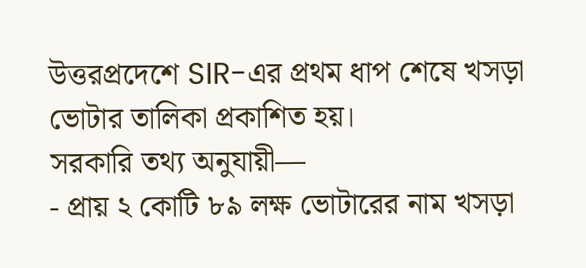উত্তরপ্রদেশে SIR-এর প্রথম ধাপ শেষে খসড়া ভোটার তালিকা প্রকাশিত হয়।
সরকারি তথ্য অনুযায়ী—
- প্রায় ২ কোটি ৮৯ লক্ষ ভোটারের নাম খসড়া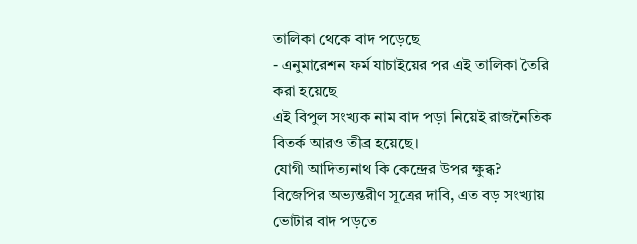তালিকা থেকে বাদ পড়েছে
- এনুমারেশন ফর্ম যাচাইয়ের পর এই তালিকা তৈরি করা হয়েছে
এই বিপুল সংখ্যক নাম বাদ পড়া নিয়েই রাজনৈতিক বিতর্ক আরও তীব্র হয়েছে।
যোগী আদিত্যনাথ কি কেন্দ্রের উপর ক্ষুব্ধ?
বিজেপির অভ্যন্তরীণ সূত্রের দাবি, এত বড় সংখ্যায় ভোটার বাদ পড়তে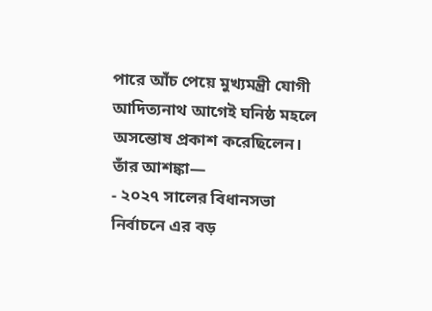পারে আঁচ পেয়ে মুখ্যমন্ত্রী যোগী আদিত্যনাথ আগেই ঘনিষ্ঠ মহলে অসন্তোষ প্রকাশ করেছিলেন।
তাঁর আশঙ্কা—
- ২০২৭ সালের বিধানসভা নির্বাচনে এর বড়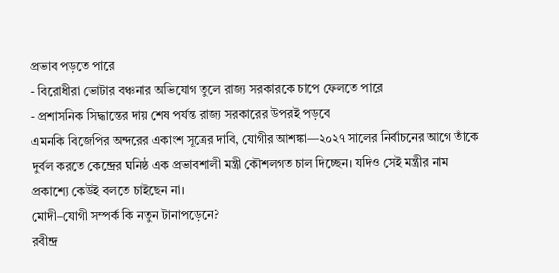প্রভাব পড়তে পারে
- বিরোধীরা ভোটার বঞ্চনার অভিযোগ তুলে রাজ্য সরকারকে চাপে ফেলতে পারে
- প্রশাসনিক সিদ্ধান্তের দায় শেষ পর্যন্ত রাজ্য সরকারের উপরই পড়বে
এমনকি বিজেপির অন্দরের একাংশ সূত্রের দাবি, যোগীর আশঙ্কা—২০২৭ সালের নির্বাচনের আগে তাঁকে দুর্বল করতে কেন্দ্রের ঘনিষ্ঠ এক প্রভাবশালী মন্ত্রী কৌশলগত চাল দিচ্ছেন। যদিও সেই মন্ত্রীর নাম প্রকাশ্যে কেউই বলতে চাইছেন না।
মোদী–যোগী সম্পর্ক কি নতুন টানাপড়েনে?
রবীন্দ্র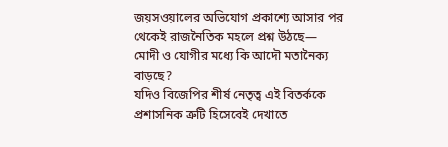জয়সওয়ালের অভিযোগ প্রকাশ্যে আসার পর থেকেই রাজনৈতিক মহলে প্রশ্ন উঠছে—
মোদী ও যোগীর মধ্যে কি আদৌ মতানৈক্য বাড়ছে?
যদিও বিজেপির শীর্ষ নেতৃত্ব এই বিতর্ককে প্রশাসনিক ত্রুটি হিসেবেই দেখাতে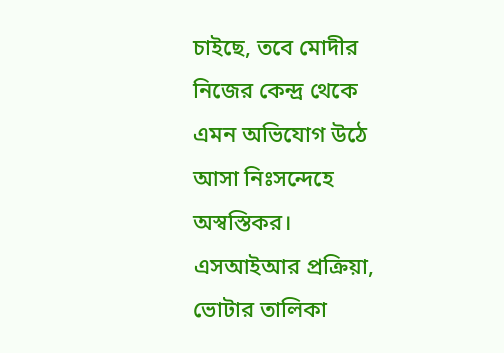চাইছে, তবে মোদীর নিজের কেন্দ্র থেকে এমন অভিযোগ উঠে আসা নিঃসন্দেহে অস্বস্তিকর।
এসআইআর প্রক্রিয়া, ভোটার তালিকা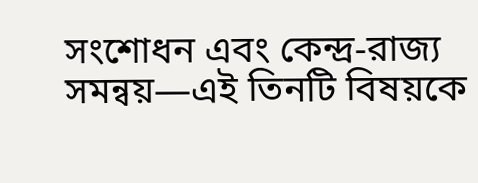সংশোধন এবং কেন্দ্র-রাজ্য সমন্বয়—এই তিনটি বিষয়কে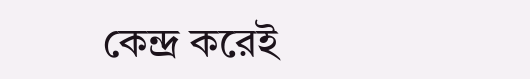কেন্দ্র করেই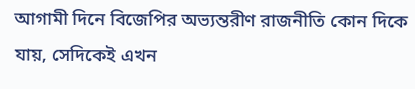আগামী দিনে বিজেপির অভ্যন্তরীণ রাজনীতি কোন দিকে যায়, সেদিকেই এখন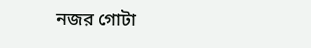নজর গোটা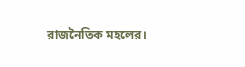রাজনৈতিক মহলের।